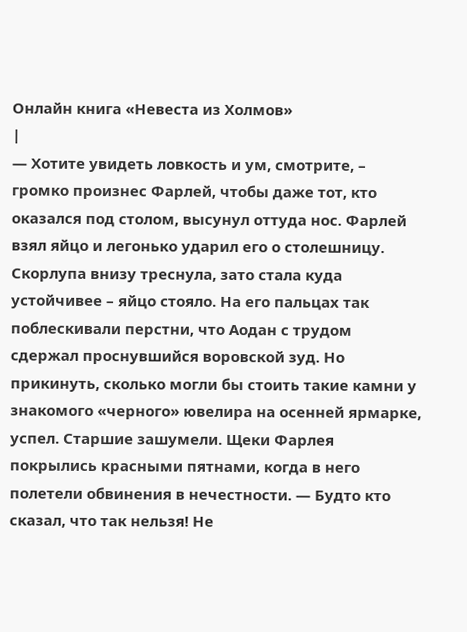Онлайн книга «Невеста из Холмов»
|
— Хотите увидеть ловкость и ум, смотрите, – громко произнес Фарлей, чтобы даже тот, кто оказался под столом, высунул оттуда нос. Фарлей взял яйцо и легонько ударил его о столешницу. Скорлупа внизу треснула, зато стала куда устойчивее – яйцо стояло. На его пальцах так поблескивали перстни, что Аодан с трудом сдержал проснувшийся воровской зуд. Но прикинуть, сколько могли бы стоить такие камни у знакомого «черного» ювелира на осенней ярмарке, успел. Старшие зашумели. Щеки Фарлея покрылись красными пятнами, когда в него полетели обвинения в нечестности. — Будто кто сказал, что так нельзя! Не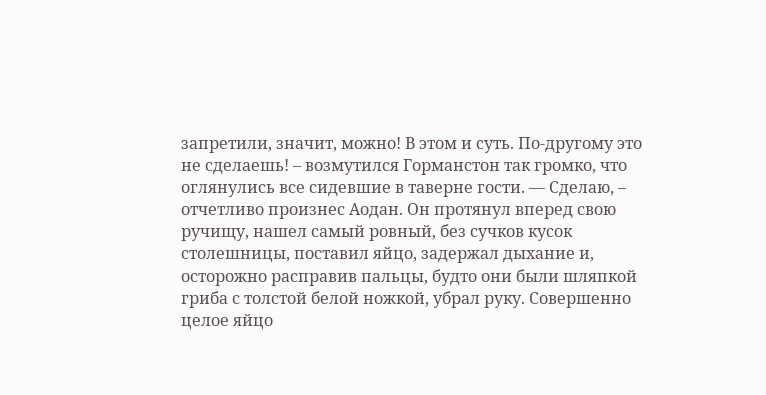запретили, значит, можно! В этом и суть. По-другому это не сделаешь! – возмутился Горманстон так громко, что оглянулись все сидевшие в таверне гости. — Сделаю, – отчетливо произнес Аодан. Он протянул вперед свою ручищу, нашел самый ровный, без сучков кусок столешницы, поставил яйцо, задержал дыхание и, осторожно расправив пальцы, будто они были шляпкой гриба с толстой белой ножкой, убрал руку. Совершенно целое яйцо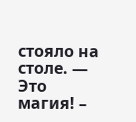стояло на столе. — Это магия! –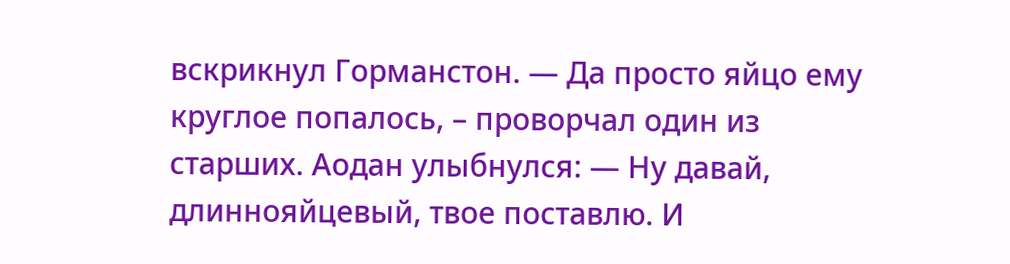вскрикнул Горманстон. — Да просто яйцо ему круглое попалось, – проворчал один из старших. Аодан улыбнулся: — Ну давай, длиннояйцевый, твое поставлю. И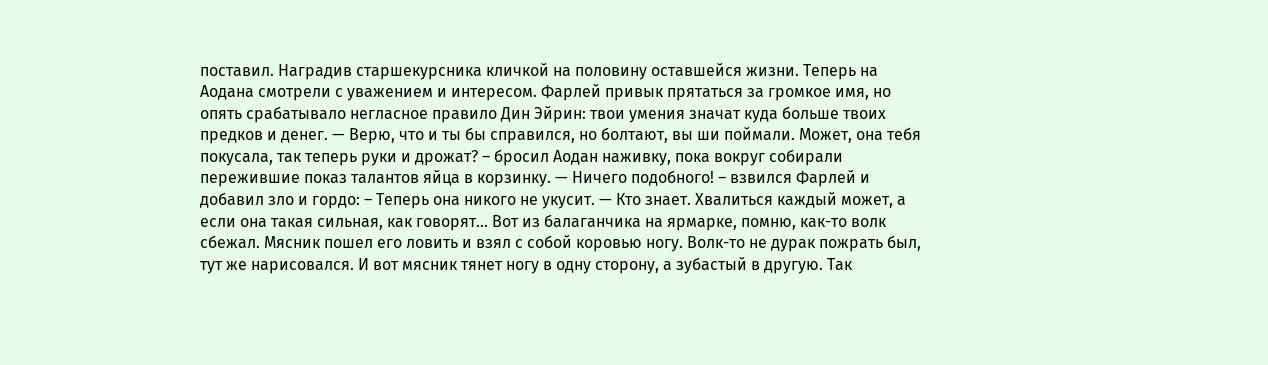поставил. Наградив старшекурсника кличкой на половину оставшейся жизни. Теперь на Аодана смотрели с уважением и интересом. Фарлей привык прятаться за громкое имя, но опять срабатывало негласное правило Дин Эйрин: твои умения значат куда больше твоих предков и денег. — Верю, что и ты бы справился, но болтают, вы ши поймали. Может, она тебя покусала, так теперь руки и дрожат? – бросил Аодан наживку, пока вокруг собирали пережившие показ талантов яйца в корзинку. — Ничего подобного! – взвился Фарлей и добавил зло и гордо: – Теперь она никого не укусит. — Кто знает. Хвалиться каждый может, а если она такая сильная, как говорят… Вот из балаганчика на ярмарке, помню, как-то волк сбежал. Мясник пошел его ловить и взял с собой коровью ногу. Волк-то не дурак пожрать был, тут же нарисовался. И вот мясник тянет ногу в одну сторону, а зубастый в другую. Так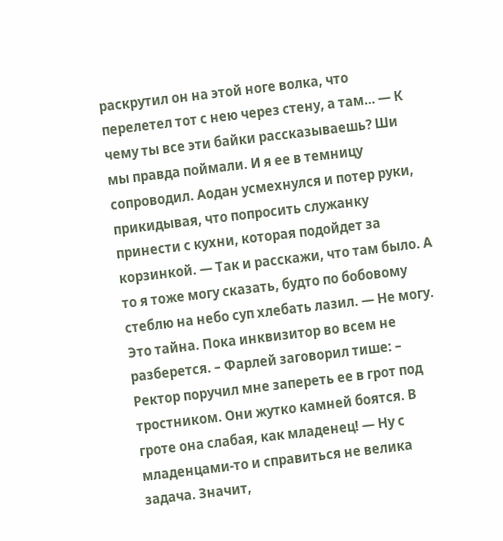раскрутил он на этой ноге волка, что перелетел тот с нею через стену, а там… — К чему ты все эти байки рассказываешь? Ши мы правда поймали. И я ее в темницу сопроводил. Аодан усмехнулся и потер руки, прикидывая, что попросить служанку принести с кухни, которая подойдет за корзинкой. — Так и расскажи, что там было. А то я тоже могу сказать, будто по бобовому стеблю на небо суп хлебать лазил. — Не могу. Это тайна. Пока инквизитор во всем не разберется. – Фарлей заговорил тише: – Ректор поручил мне запереть ее в грот под тростником. Они жутко камней боятся. В гроте она слабая, как младенец! — Ну с младенцами-то и справиться не велика задача. Значит,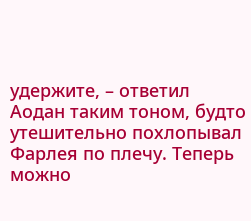удержите, – ответил Аодан таким тоном, будто утешительно похлопывал Фарлея по плечу. Теперь можно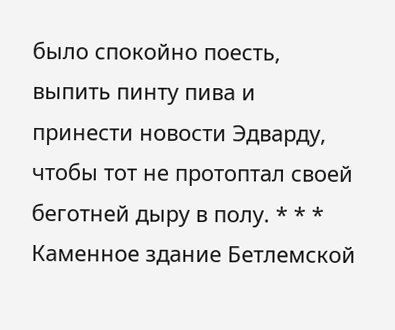было спокойно поесть, выпить пинту пива и принести новости Эдварду, чтобы тот не протоптал своей беготней дыру в полу. * * * Каменное здание Бетлемской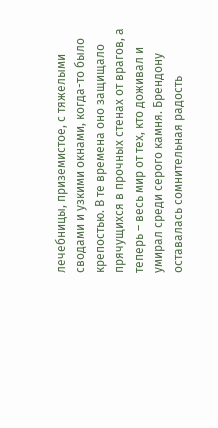лечебницы, приземистое, с тяжелыми сводами и узкими окнами, когда-то было крепостью. В те времена оно защищало прячущихся в прочных стенах от врагов, а теперь – весь мир от тех, кто доживал и умирал среди серого камня. Брендону оставалась сомнительная радость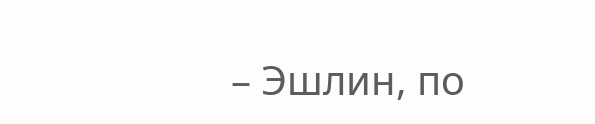– Эшлин, по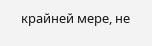крайней мере, не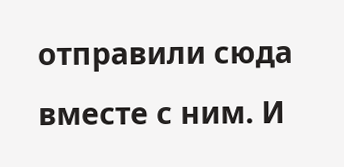отправили сюда вместе с ним. И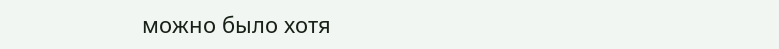можно было хотя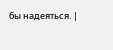бы надеяться. |